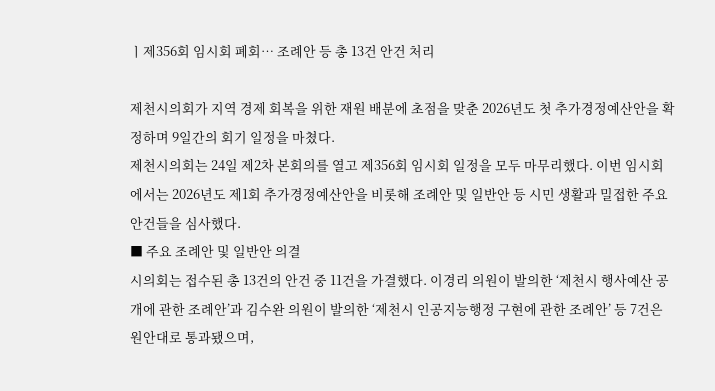ㅣ제356회 임시회 폐회… 조례안 등 총 13건 안건 처리

제천시의회가 지역 경제 회복을 위한 재원 배분에 초점을 맞춘 2026년도 첫 추가경정예산안을 확정하며 9일간의 회기 일정을 마쳤다.
제천시의회는 24일 제2차 본회의를 열고 제356회 임시회 일정을 모두 마무리했다. 이번 임시회에서는 2026년도 제1회 추가경정예산안을 비롯해 조례안 및 일반안 등 시민 생활과 밀접한 주요 안건들을 심사했다.
■ 주요 조례안 및 일반안 의결
시의회는 접수된 총 13건의 안건 중 11건을 가결했다. 이경리 의원이 발의한 ‘제천시 행사예산 공개에 관한 조례안’과 김수완 의원이 발의한 ‘제천시 인공지능행정 구현에 관한 조례안’ 등 7건은 원안대로 통과됐으며,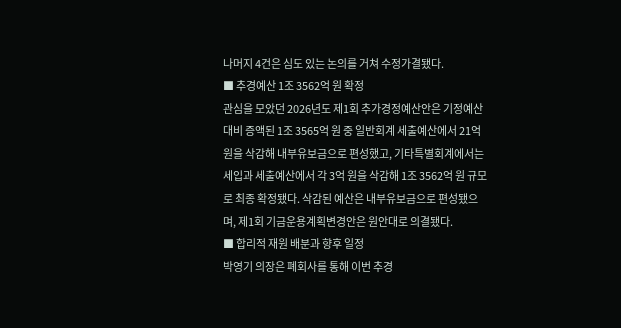나머지 4건은 심도 있는 논의를 거쳐 수정가결됐다.
■ 추경예산 1조 3562억 원 확정
관심을 모았던 2026년도 제1회 추가경정예산안은 기정예산 대비 증액된 1조 3565억 원 중 일반회계 세출예산에서 21억 원을 삭감해 내부유보금으로 편성했고, 기타특별회계에서는 세입과 세출예산에서 각 3억 원을 삭감해 1조 3562억 원 규모로 최종 확정됐다. 삭감된 예산은 내부유보금으로 편성됐으며, 제1회 기금운용계획변경안은 원안대로 의결됐다.
■ 합리적 재원 배분과 향후 일정
박영기 의장은 폐회사를 통해 이번 추경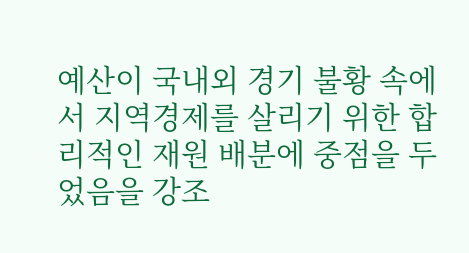예산이 국내외 경기 불황 속에서 지역경제를 살리기 위한 합리적인 재원 배분에 중점을 두었음을 강조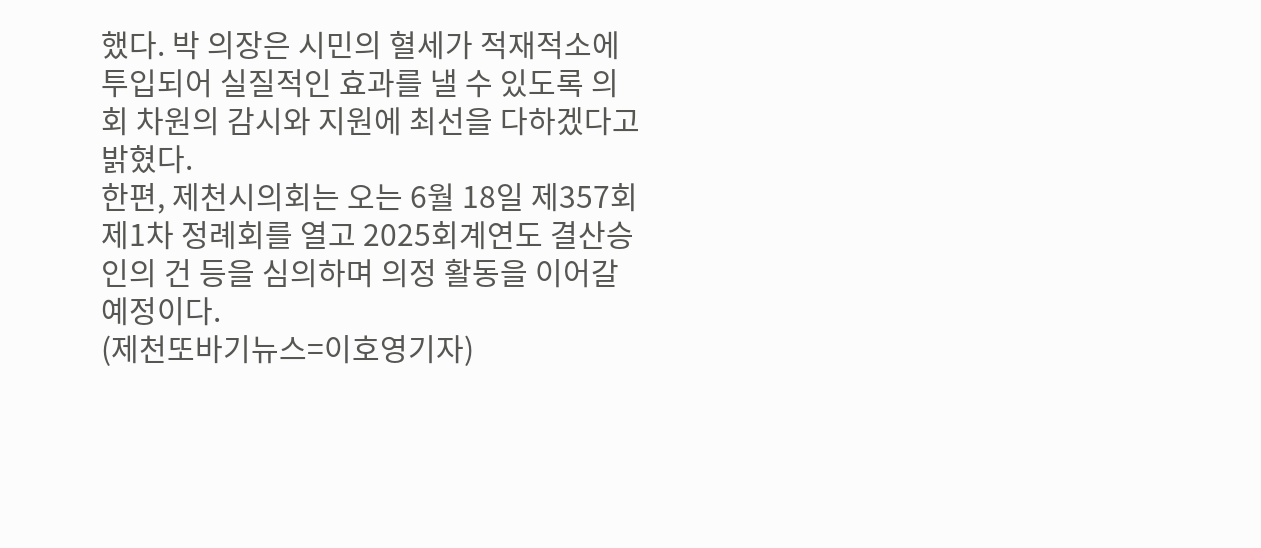했다. 박 의장은 시민의 혈세가 적재적소에 투입되어 실질적인 효과를 낼 수 있도록 의회 차원의 감시와 지원에 최선을 다하겠다고 밝혔다.
한편, 제천시의회는 오는 6월 18일 제357회 제1차 정례회를 열고 2025회계연도 결산승인의 건 등을 심의하며 의정 활동을 이어갈 예정이다.
(제천또바기뉴스=이호영기자)